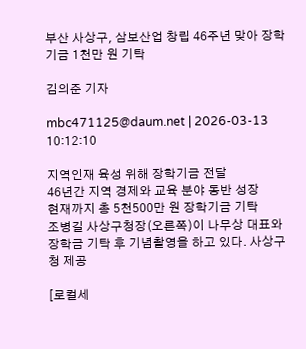부산 사상구, 삼보산업 창립 46주년 맞아 장학기금 1천만 원 기탁

김의준 기자

mbc471125@daum.net | 2026-03-13 10:12:10

지역인재 육성 위해 장학기금 전달
46년간 지역 경제와 교육 분야 동반 성장
현재까지 총 5천500만 원 장학기금 기탁
조병길 사상구청장(오른쪽)이 나무상 대표와 장학금 기탁 후 기념촬영을 하고 있다. 사상구청 제공

[로컬세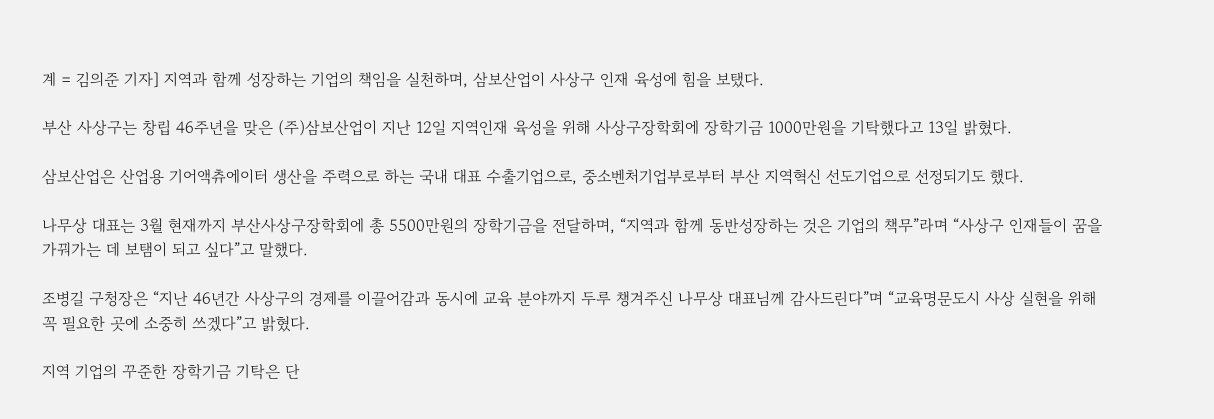계 = 김의준 기자] 지역과 함께 성장하는 기업의 책임을 실천하며, 삼보산업이 사상구 인재 육성에 힘을 보탰다.

부산 사상구는 창립 46주년을 맞은 (주)삼보산업이 지난 12일 지역인재 육성을 위해 사상구장학회에 장학기금 1000만원을 기탁했다고 13일 밝혔다.

삼보산업은 산업용 기어액츄에이터 생산을 주력으로 하는 국내 대표 수출기업으로, 중소벤처기업부로부터 부산 지역혁신 선도기업으로 선정되기도 했다.

나무상 대표는 3월 현재까지 부산사상구장학회에 총 5500만원의 장학기금을 전달하며, “지역과 함께 동반성장하는 것은 기업의 책무”라며 “사상구 인재들이 꿈을 가꿔가는 데 보탬이 되고 싶다”고 말했다.

조병길 구청장은 “지난 46년간 사상구의 경제를 이끌어감과 동시에 교육 분야까지 두루 챙겨주신 나무상 대표님께 감사드린다”며 “교육명문도시 사상 실현을 위해 꼭 필요한 곳에 소중히 쓰겠다”고 밝혔다.

지역 기업의 꾸준한 장학기금 기탁은 단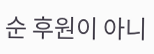순 후원이 아니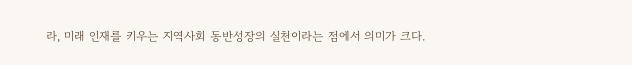라, 미래 인재를 키우는 지역사회 동반성장의 실천이라는 점에서 의미가 크다.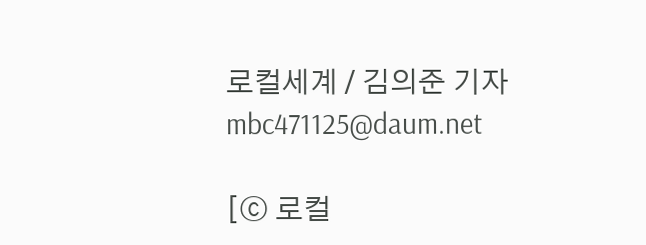로컬세계 / 김의준 기자 mbc471125@daum.net

[ⓒ 로컬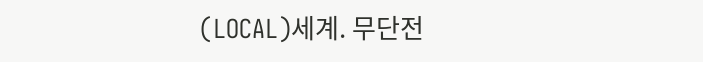(LOCAL)세계. 무단전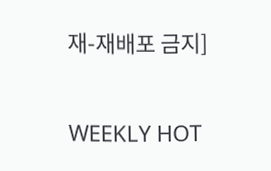재-재배포 금지]

WEEKLY HOT